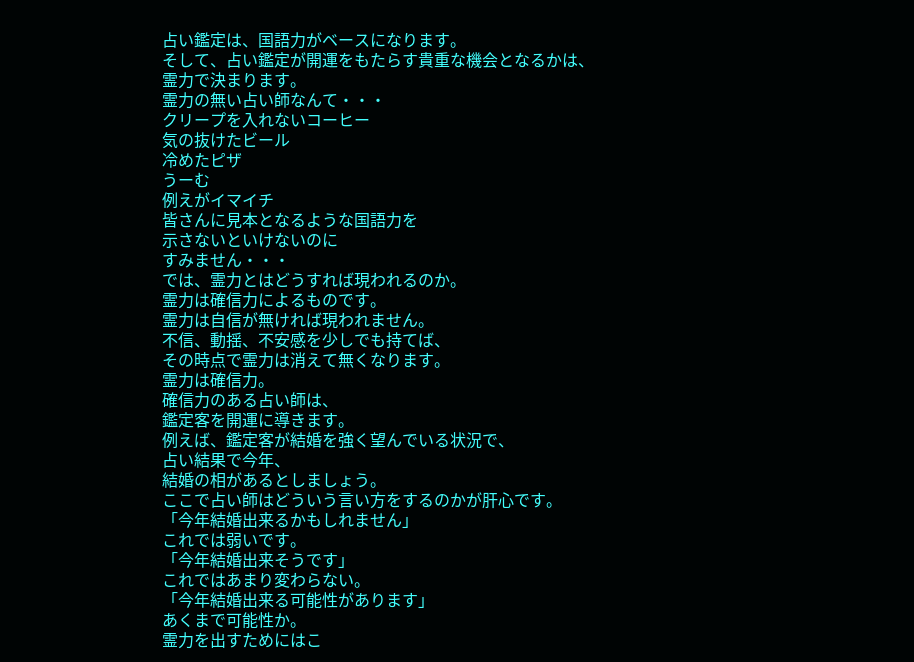占い鑑定は、国語力がベースになります。
そして、占い鑑定が開運をもたらす貴重な機会となるかは、
霊力で決まります。
霊力の無い占い師なんて・・・
クリープを入れないコーヒー
気の抜けたビール
冷めたピザ
うーむ
例えがイマイチ
皆さんに見本となるような国語力を
示さないといけないのに
すみません・・・
では、霊力とはどうすれば現われるのか。
霊力は確信力によるものです。
霊力は自信が無ければ現われません。
不信、動揺、不安感を少しでも持てば、
その時点で霊力は消えて無くなります。
霊力は確信力。
確信力のある占い師は、
鑑定客を開運に導きます。
例えば、鑑定客が結婚を強く望んでいる状況で、
占い結果で今年、
結婚の相があるとしましょう。
ここで占い師はどういう言い方をするのかが肝心です。
「今年結婚出来るかもしれません」
これでは弱いです。
「今年結婚出来そうです」
これではあまり変わらない。
「今年結婚出来る可能性があります」
あくまで可能性か。
霊力を出すためにはこ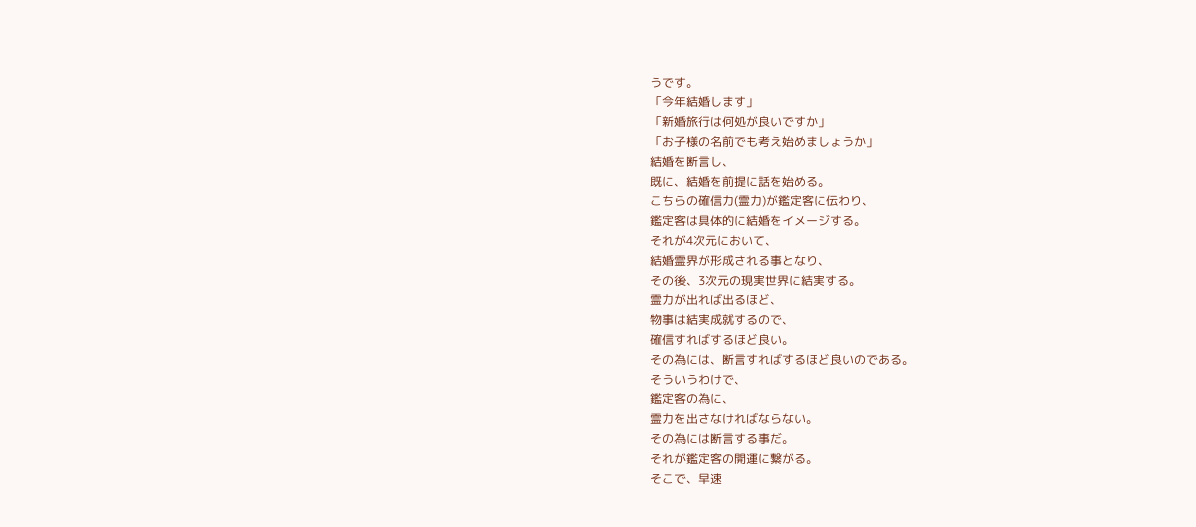うです。
「今年結婚します」
「新婚旅行は何処が良いですか」
「お子様の名前でも考え始めましょうか」
結婚を断言し、
既に、結婚を前提に話を始める。
こちらの確信力(霊力)が鑑定客に伝わり、
鑑定客は具体的に結婚をイメージする。
それが4次元において、
結婚霊界が形成される事となり、
その後、3次元の現実世界に結実する。
霊力が出れば出るほど、
物事は結実成就するので、
確信すればするほど良い。
その為には、断言すればするほど良いのである。
そういうわけで、
鑑定客の為に、
霊力を出さなければならない。
その為には断言する事だ。
それが鑑定客の開運に繋がる。
そこで、早速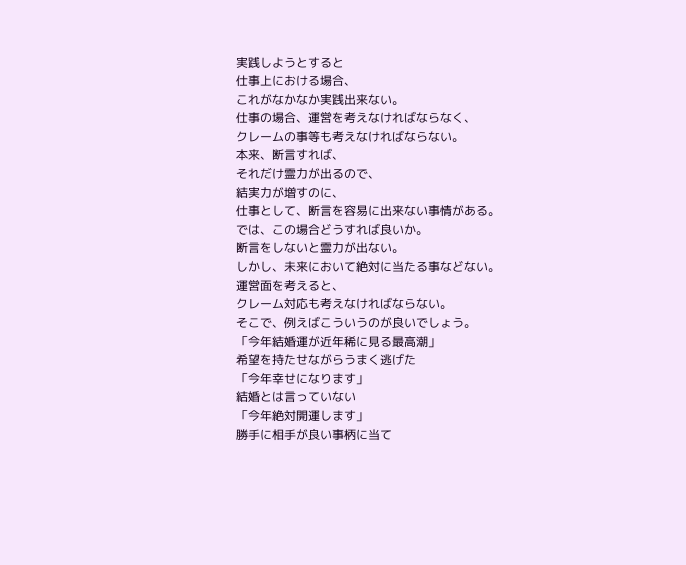実践しようとすると
仕事上における場合、
これがなかなか実践出来ない。
仕事の場合、運営を考えなければならなく、
クレームの事等も考えなければならない。
本来、断言すれば、
それだけ霊力が出るので、
結実力が増すのに、
仕事として、断言を容易に出来ない事情がある。
では、この場合どうすれば良いか。
断言をしないと霊力が出ない。
しかし、未来において絶対に当たる事などない。
運営面を考えると、
クレーム対応も考えなければならない。
そこで、例えばこういうのが良いでしょう。
「今年結婚運が近年稀に見る最高潮」
希望を持たせながらうまく逃げた
「今年幸せになります」
結婚とは言っていない
「今年絶対開運します」
勝手に相手が良い事柄に当て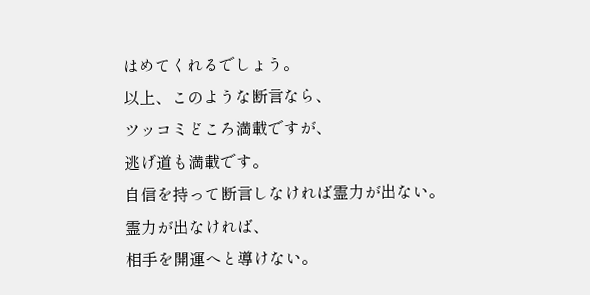はめてくれるでしょう。
以上、このような断言なら、
ツッコミどころ満載ですが、
逃げ道も満載です。
自信を持って断言しなければ霊力が出ない。
霊力が出なければ、
相手を開運へと導けない。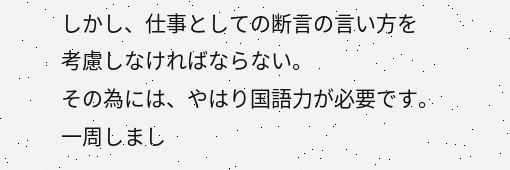しかし、仕事としての断言の言い方を
考慮しなければならない。
その為には、やはり国語力が必要です。
一周しまし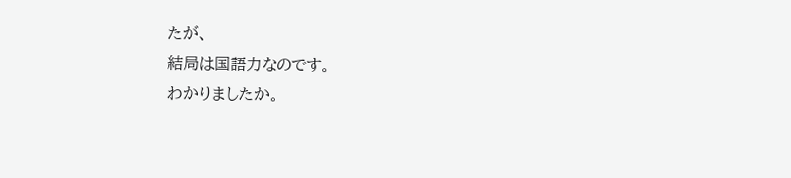たが、
結局は国語力なのです。
わかりましたか。